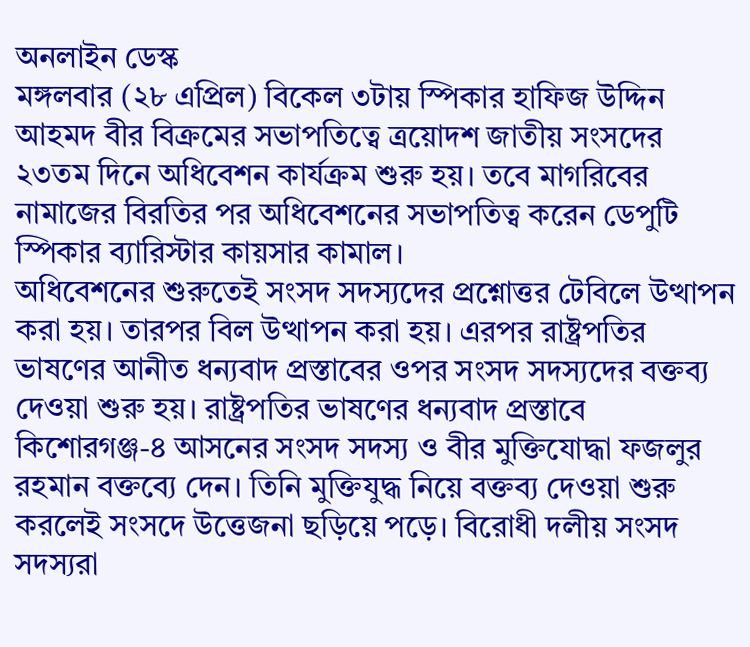অনলাইন ডেস্ক
মঙ্গলবার (২৮ এপ্রিল) বিকেল ৩টায় স্পিকার হাফিজ উদ্দিন আহমদ বীর বিক্রমের সভাপতিত্বে ত্রয়োদশ জাতীয় সংসদের ২৩তম দিনে অধিবেশন কার্যক্রম শুরু হয়। তবে মাগরিবের নামাজের বিরতির পর অধিবেশনের সভাপতিত্ব করেন ডেপুটি স্পিকার ব্যারিস্টার কায়সার কামাল।
অধিবেশনের শুরুতেই সংসদ সদস্যদের প্রশ্নোত্তর টেবিলে উত্থাপন করা হয়। তারপর বিল উত্থাপন করা হয়। এরপর রাষ্ট্রপতির ভাষণের আনীত ধন্যবাদ প্রস্তাবের ওপর সংসদ সদস্যদের বক্তব্য দেওয়া শুরু হয়। রাষ্ট্রপতির ভাষণের ধন্যবাদ প্রস্তাবে কিশোরগঞ্জ-৪ আসনের সংসদ সদস্য ও বীর মুক্তিযোদ্ধা ফজলুর রহমান বক্তব্যে দেন। তিনি মুক্তিযুদ্ধ নিয়ে বক্তব্য দেওয়া শুরু করলেই সংসদে উত্তেজনা ছড়িয়ে পড়ে। বিরোধী দলীয় সংসদ সদস্যরা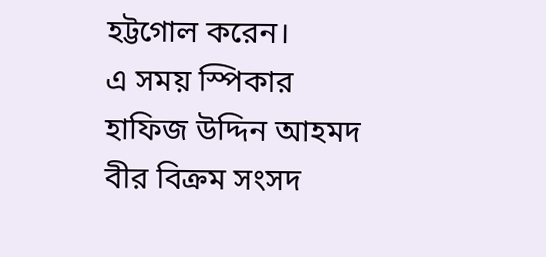হট্টগোল করেন।
এ সময় স্পিকার হাফিজ উদ্দিন আহমদ বীর বিক্রম সংসদ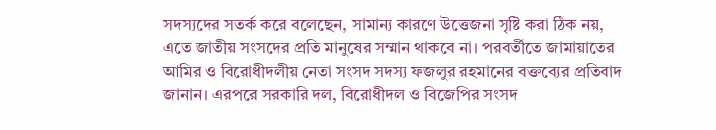সদস্যদের সতর্ক করে বলেছেন, সামান্য কারণে উত্তেজনা সৃষ্টি করা ঠিক নয়, এতে জাতীয় সংসদের প্রতি মানুষের সম্মান থাকবে না। পরবর্তীতে জামায়াতের আমির ও বিরোধীদলীয় নেতা সংসদ সদস্য ফজলুর রহমানের বক্তব্যের প্রতিবাদ জানান। এরপরে সরকারি দল, বিরোধীদল ও বিজেপির সংসদ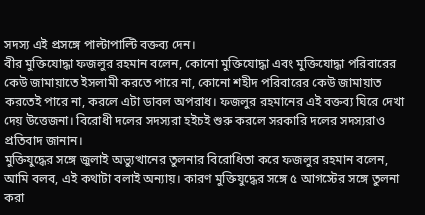সদস্য এই প্রসঙ্গে পাল্টাপাল্টি বক্তব্য দেন।
বীর মুক্তিযোদ্ধা ফজলুর রহমান বলেন, কোনো মুক্তিযোদ্ধা এবং মুক্তিযোদ্ধা পরিবারের কেউ জামায়াতে ইসলামী করতে পারে না, কোনো শহীদ পরিবারের কেউ জামায়াত করতেই পারে না, করলে এটা ডাবল অপরাধ। ফজলুর রহমানের এই বক্তব্য ঘিরে দেখা দেয় উত্তেজনা। বিরোধী দলের সদস্যরা হইচই শুরু করলে সরকারি দলের সদস্যরাও প্রতিবাদ জানান।
মুক্তিযুদ্ধের সঙ্গে জুলাই অভ্যুত্থানের তুলনার বিরোধিতা করে ফজলুর রহমান বলেন, আমি বলব, এই কথাটা বলাই অন্যায়। কারণ মুক্তিযুদ্ধের সঙ্গে ৫ আগস্টের সঙ্গে তুলনা করা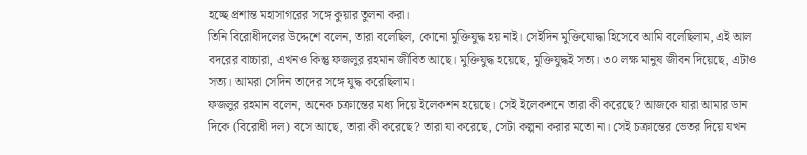হচ্ছে প্রশান্ত মহাসাগরের সঙ্গে কুয়ার তুলনা করা।
তিনি বিরোধীদলের উদ্দেশে বলেন, তারা বলেছিল, কোনো মুক্তিযুদ্ধ হয় নাই। সেইদিন মুক্তিযোদ্ধা হিসেবে আমি বলেছিলাম, এই আল বদরের বাচ্চারা, এখনও কিন্তু ফজলুর রহমান জীবিত আছে। মুক্তিযুদ্ধ হয়েছে, মুক্তিযুদ্ধই সত্য। ৩০ লক্ষ মানুষ জীবন দিয়েছে, এটাও সত্য। আমরা সেদিন তাদের সঙ্গে যুদ্ধ করেছিলাম।
ফজলুর রহমান বলেন, অনেক চক্রান্তের মধ্য দিয়ে ইলেকশন হয়েছে। সেই ইলেকশনে তারা কী করেছে? আজকে যারা আমার ডান দিকে (বিরোধী দল) বসে আছে, তারা কী করেছে? তারা যা করেছে, সেটা কল্পনা করার মতো না। সেই চক্রান্তের ভেতর দিয়ে যখন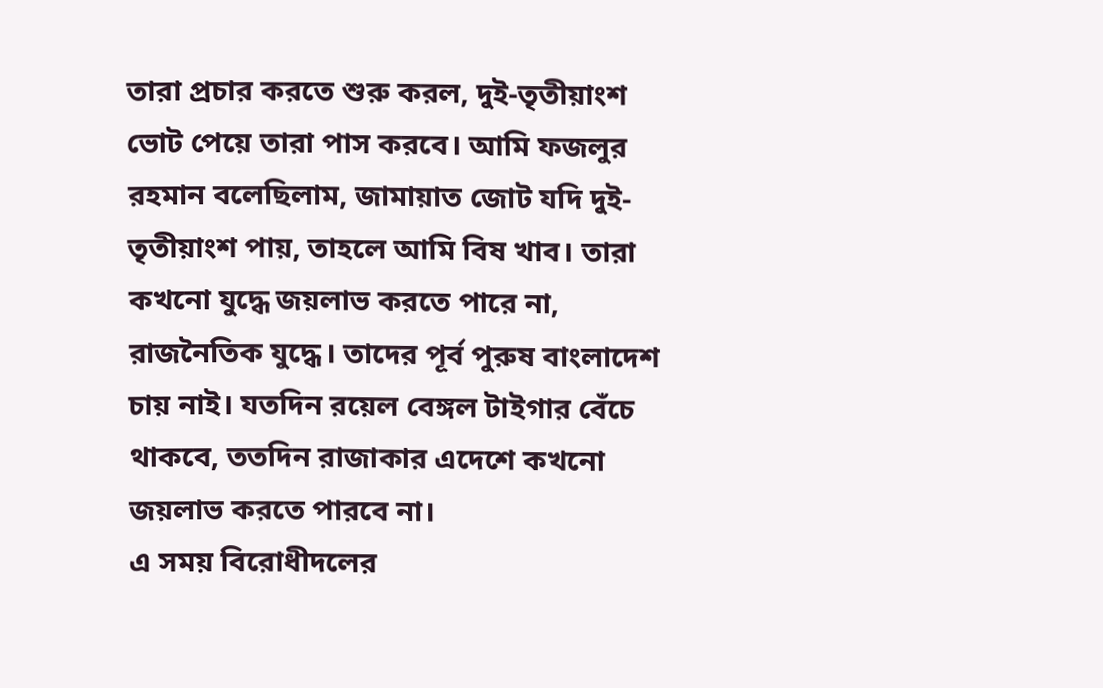তারা প্রচার করতে শুরু করল, দুই-তৃতীয়াংশ ভোট পেয়ে তারা পাস করবে। আমি ফজলুর রহমান বলেছিলাম, জামায়াত জোট যদি দুই-তৃতীয়াংশ পায়, তাহলে আমি বিষ খাব। তারা কখনো যুদ্ধে জয়লাভ করতে পারে না, রাজনৈতিক যুদ্ধে। তাদের পূর্ব পুরুষ বাংলাদেশ চায় নাই। যতদিন রয়েল বেঙ্গল টাইগার বেঁচে থাকবে, ততদিন রাজাকার এদেশে কখনো জয়লাভ করতে পারবে না।
এ সময় বিরোধীদলের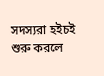সদস্যরা হইচই শুরু করলে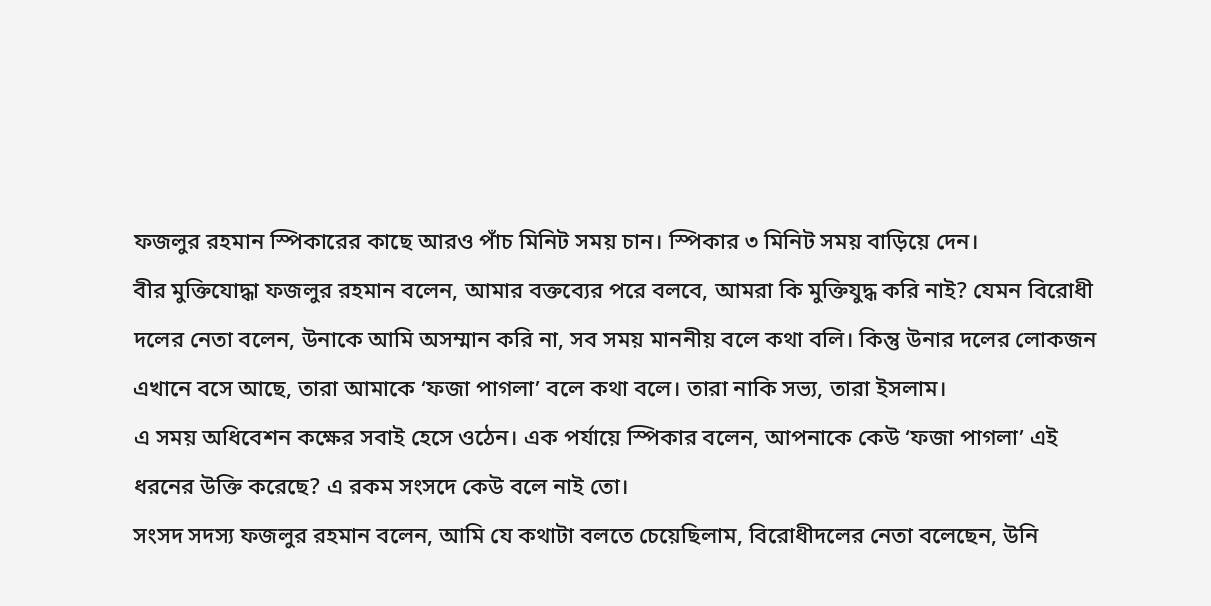ফজলুর রহমান স্পিকারের কাছে আরও পাঁচ মিনিট সময় চান। স্পিকার ৩ মিনিট সময় বাড়িয়ে দেন।
বীর মুক্তিযোদ্ধা ফজলুর রহমান বলেন, আমার বক্তব্যের পরে বলবে, আমরা কি মুক্তিযুদ্ধ করি নাই? যেমন বিরোধী দলের নেতা বলেন, উনাকে আমি অসম্মান করি না, সব সময় মাননীয় বলে কথা বলি। কিন্তু উনার দলের লোকজন এখানে বসে আছে, তারা আমাকে ‘ফজা পাগলা’ বলে কথা বলে। তারা নাকি সভ্য, তারা ইসলাম।
এ সময় অধিবেশন কক্ষের সবাই হেসে ওঠেন। এক পর্যায়ে স্পিকার বলেন, আপনাকে কেউ ‘ফজা পাগলা’ এই ধরনের উক্তি করেছে? এ রকম সংসদে কেউ বলে নাই তো।
সংসদ সদস্য ফজলুর রহমান বলেন, আমি যে কথাটা বলতে চেয়েছিলাম, বিরোধীদলের নেতা বলেছেন, উনি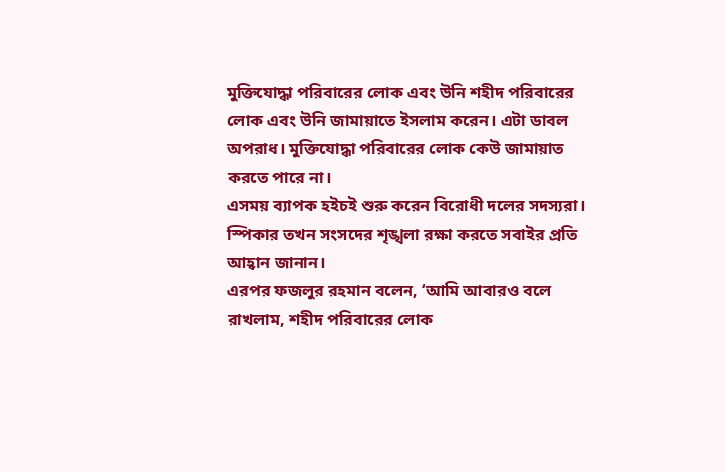মুক্তিযোদ্ধা পরিবারের লোক এবং উনি শহীদ পরিবারের লোক এবং উনি জামায়াতে ইসলাম করেন। এটা ডাবল অপরাধ। মুক্তিযোদ্ধা পরিবারের লোক কেউ জামায়াত করতে পারে না।
এসময় ব্যাপক হইচই শুরু করেন বিরোধী দলের সদস্যরা। স্পিকার তখন সংসদের শৃঙ্খলা রক্ষা করতে সবাইর প্রতি আহ্বান জানান।
এরপর ফজলুর রহমান বলেন, ‘আমি আবারও বলে রাখলাম, শহীদ পরিবারের লোক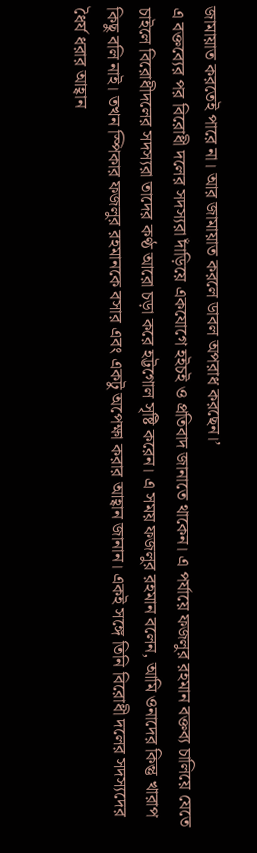জামায়াত করতেই পারে না। আর জামায়াত করলে ডাবল অপরাধ করছেন।’
এ বক্তব্যের পর বিরোধী দলের সদস্যরা দাঁড়িয়ে একযোগে হইচই ও প্রতিবাদ জানাতে থাকেন। এ পর্যায়ে ফজলুর রহমান বক্তব্য চালিয়ে যেতে চাইলে বিরোধীদলের সদস্যরা তাদের কণ্ঠ আরো চড়া করে হট্টগোল সৃষ্টি করেন। এ সময় ফজলুর রহমান বলেন, আমি ওনাদের কিন্তু খারাপ কিছু বলি নাই। তখন স্পিকার ফজলুর রহমানকে বসার এবং একটু অপেক্ষা করার আহ্বান জানান। একই সঙ্গে তিনি বিরোধী দলের সদস্যদের ধৈর্য ধরার আহ্বান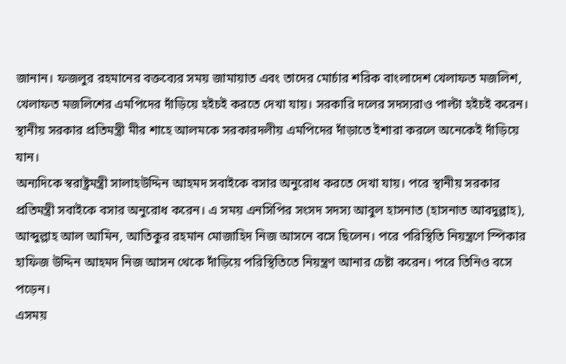জানান। ফজলুর রহমানের বক্তব্যের সময় জামায়াত এবং তাদের মোর্চার শরিক বাংলাদেশ খেলাফত মজলিশ, খেলাফত মজলিশের এমপিদের দাঁড়িয়ে হইচই করতে দেখা যায়। সরকারি দলের সদস্যরাও পাল্টা হইচই করেন। স্থানীয় সরকার প্রতিমন্ত্রী মীর শাহে আলমকে সরকারদলীয় এমপিদের দাঁড়াতে ইশারা করলে অনেকেই দাঁড়িয়ে যান।
অন্যদিকে স্বরাষ্ট্রমন্ত্রী সালাহউদ্দিন আহমদ সবাইকে বসার অনুরোধ করতে দেখা যায়। পরে স্থানীয় সরকার প্রতিমন্ত্রী সবাইকে বসার অনুরোধ করেন। এ সময় এনসিপির সংসদ সদস্য আবুল হাসনাত (হাসনাত আবদুল্লাহ), আব্দুল্লাহ আল আমিন, আতিকুর রহমান মোজাহিদ নিজ আসনে বসে ছিলেন। পরে পরিস্থিতি নিয়ন্ত্রণে স্পিকার হাফিজ উদ্দিন আহমদ নিজ আসন থেকে দাঁড়িয়ে পরিস্থিতিতে নিয়ন্ত্রণ আনার চেষ্টা করেন। পরে তিনিও বসে পড়েন।
এসময়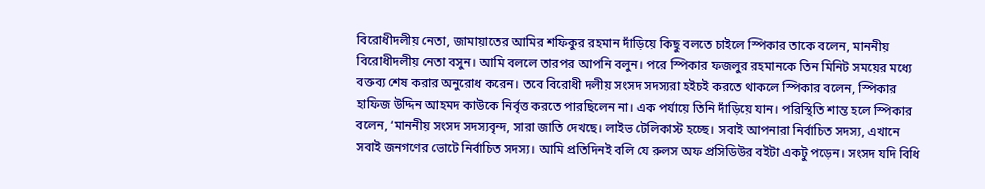বিরোধীদলীয় নেতা, জামায়াতের আমির শফিকুর রহমান দাঁড়িয়ে কিছু বলতে চাইলে স্পিকার তাকে বলেন, মাননীয় বিরোধীদলীয় নেতা বসুন। আমি বললে তারপর আপনি বলুন। পরে স্পিকার ফজলুর রহমানকে তিন মিনিট সময়ের মধ্যে বক্তব্য শেষ করার অনুরোধ করেন। তবে বিরোধী দলীয় সংসদ সদস্যরা হইচই করতে থাকলে স্পিকার বলেন, স্পিকার হাফিজ উদ্দিন আহমদ কাউকে নির্বৃত্ত করতে পারছিলেন না। এক পর্যায়ে তিনি দাঁড়িয়ে যান। পরিস্থিতি শান্ত হলে স্পিকার বলেন, ‘মাননীয় সংসদ সদস্যবৃন্দ, সারা জাতি দেখছে। লাইভ টেলিকাস্ট হচ্ছে। সবাই আপনারা নির্বাচিত সদস্য, এখানে সবাই জনগণের ভোটে নির্বাচিত সদস্য। আমি প্রতিদিনই বলি যে রুলস অফ প্রসিডিউর বইটা একটু পড়েন। সংসদ যদি বিধি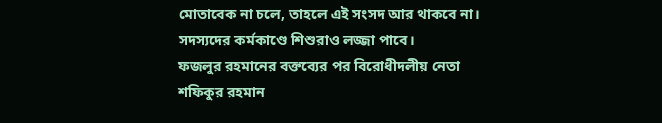মোতাবেক না চলে, তাহলে এই সংসদ আর থাকবে না। সদস্যদের কর্মকাণ্ডে শিশুরাও লজ্জা পাবে।
ফজলুর রহমানের বক্তব্যের পর বিরোধীদলীয় নেতা শফিকুর রহমান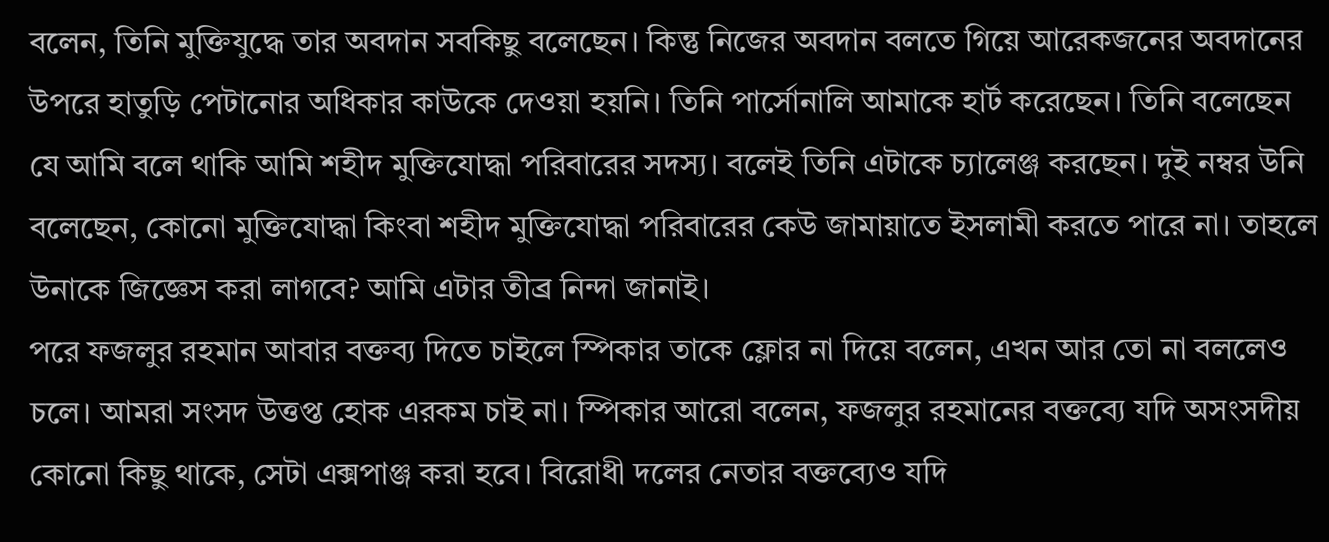বলেন, তিনি মুক্তিযুদ্ধে তার অবদান সবকিছু বলেছেন। কিন্তু নিজের অবদান বলতে গিয়ে আরেকজনের অবদানের উপরে হাতুড়ি পেটানোর অধিকার কাউকে দেওয়া হয়নি। তিনি পার্সোনালি আমাকে হার্ট করেছেন। তিনি বলেছেন যে আমি বলে থাকি আমি শহীদ মুক্তিযোদ্ধা পরিবারের সদস্য। বলেই তিনি এটাকে চ্যালেঞ্জ করছেন। দুই নম্বর উনি বলেছেন, কোনো মুক্তিযোদ্ধা কিংবা শহীদ মুক্তিযোদ্ধা পরিবারের কেউ জামায়াতে ইসলামী করতে পারে না। তাহলে উনাকে জিজ্ঞেস করা লাগবে? আমি এটার তীব্র নিন্দা জানাই।
পরে ফজলুর রহমান আবার বক্তব্য দিতে চাইলে স্পিকার তাকে ফ্লোর না দিয়ে বলেন, এখন আর তো না বললেও চলে। আমরা সংসদ উত্তপ্ত হোক এরকম চাই না। স্পিকার আরো বলেন, ফজলুর রহমানের বক্তব্যে যদি অসংসদীয় কোনো কিছু থাকে, সেটা এক্সপাঞ্জ করা হবে। বিরোধী দলের নেতার বক্তব্যেও যদি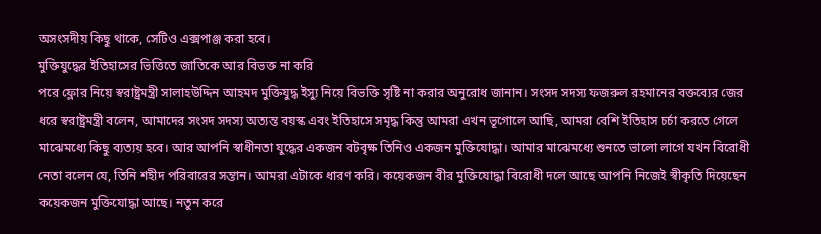অসংসদীয় কিছু থাকে, সেটিও এক্সপাঞ্জ করা হবে।
মুক্তিযুদ্ধের ইতিহাসের ভিত্তিতে জাতিকে আর বিভক্ত না করি
পরে ফ্লোর নিয়ে স্বরাষ্ট্রমন্ত্রী সালাহউদ্দিন আহমদ মুক্তিযুদ্ধ ইস্যু নিয়ে বিভক্তি সৃষ্টি না করার অনুরোধ জানান। সংসদ সদস্য ফজরুল রহমানের বক্তব্যের জের ধরে স্বরাষ্ট্রমন্ত্রী বলেন, আমাদের সংসদ সদস্য অত্যন্ত বয়স্ক এবং ইতিহাসে সমৃদ্ধ কিন্তু আমরা এখন ভূগোলে আছি, আমরা বেশি ইতিহাস চর্চা করতে গেলে মাঝেমধ্যে কিছু ব্যত্যয় হবে। আর আপনি স্বাধীনতা যুদ্ধের একজন বটবৃক্ষ তিনিও একজন মুক্তিযোদ্ধা। আমার মাঝেমধ্যে শুনতে ভালো লাগে যখন বিরোধী নেতা বলেন যে, তিনি শহীদ পরিবারের সন্তান। আমরা এটাকে ধারণ করি। কয়েকজন বীর মুক্তিযোদ্ধা বিরোধী দলে আছে আপনি নিজেই স্বীকৃতি দিয়েছেন কয়েকজন মুক্তিযোদ্ধা আছে। নতুন করে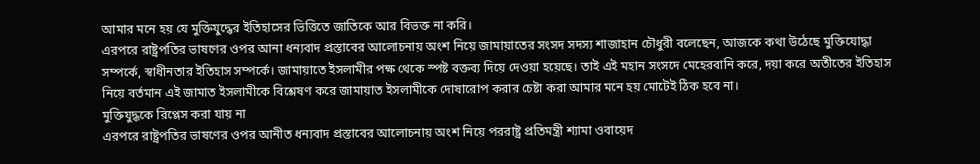আমার মনে হয় যে মুক্তিযুদ্ধের ইতিহাসের ভিত্তিতে জাতিকে আর বিভক্ত না করি।
এরপরে রাষ্ট্রপতির ভাষণের ওপর আনা ধন্যবাদ প্রস্তাবের আলোচনায় অংশ নিয়ে জামায়াতের সংসদ সদস্য শাজাহান চৌধুরী বলেছেন, আজকে কথা উঠেছে মুক্তিযোদ্ধা সম্পর্কে, স্বাধীনতার ইতিহাস সম্পর্কে। জামায়াতে ইসলামীর পক্ষ থেকে স্পষ্ট বক্তব্য দিয়ে দেওয়া হয়েছে। তাই এই মহান সংসদে মেহেরবানি করে, দয়া করে অতীতের ইতিহাস নিয়ে বর্তমান এই জামাত ইসলামীকে বিশ্লেষণ করে জামায়াত ইসলামীকে দোষারোপ করার চেষ্টা করা আমার মনে হয় মোটেই ঠিক হবে না।
মুক্তিযুদ্ধকে রিপ্লেস করা যায় না
এরপরে রাষ্ট্রপতির ভাষণের ওপর আনীত ধন্যবাদ প্রস্তাবের আলোচনায় অংশ নিয়ে পররাষ্ট্র প্রতিমন্ত্রী শ্যামা ওবায়েদ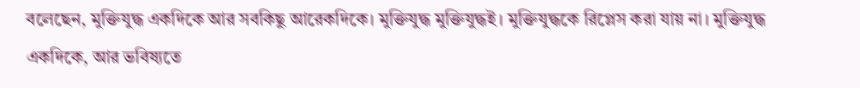বলেছেন, মুক্তিযুদ্ধ একদিকে আর সবকিছু আরেকদিকে। মুক্তিযুদ্ধ মুক্তিযুদ্ধই। মুক্তিযুদ্ধকে রিপ্লেস করা যায় না। মুক্তিযুদ্ধ একদিকে, আর ভবিষ্যতে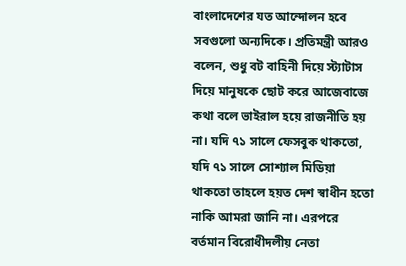বাংলাদেশের যত আন্দোলন হবে সবগুলো অন্যদিকে। প্রতিমন্ত্রী আরও বলেন, শুধু বট বাহিনী দিয়ে স্ট্যাটাস দিয়ে মানুষকে ছোট করে আজেবাজে কথা বলে ভাইরাল হয়ে রাজনীতি হয় না। যদি ৭১ সালে ফেসবুক থাকতো, যদি ৭১ সালে সোশ্যাল মিডিয়া থাকতো তাহলে হয়ত দেশ স্বাধীন হতো নাকি আমরা জানি না। এরপরে বর্তমান বিরোধীদলীয় নেতা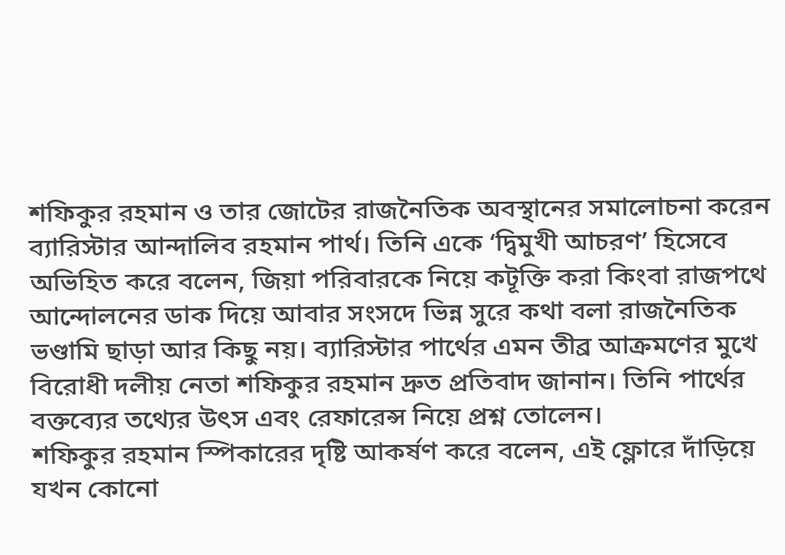শফিকুর রহমান ও তার জোটের রাজনৈতিক অবস্থানের সমালোচনা করেন ব্যারিস্টার আন্দালিব রহমান পার্থ। তিনি একে ‘দ্বিমুখী আচরণ’ হিসেবে অভিহিত করে বলেন, জিয়া পরিবারকে নিয়ে কটূক্তি করা কিংবা রাজপথে আন্দোলনের ডাক দিয়ে আবার সংসদে ভিন্ন সুরে কথা বলা রাজনৈতিক ভণ্ডামি ছাড়া আর কিছু নয়। ব্যারিস্টার পার্থের এমন তীব্র আক্রমণের মুখে বিরোধী দলীয় নেতা শফিকুর রহমান দ্রুত প্রতিবাদ জানান। তিনি পার্থের বক্তব্যের তথ্যের উৎস এবং রেফারেন্স নিয়ে প্রশ্ন তোলেন।
শফিকুর রহমান স্পিকারের দৃষ্টি আকর্ষণ করে বলেন, এই ফ্লোরে দাঁড়িয়ে যখন কোনো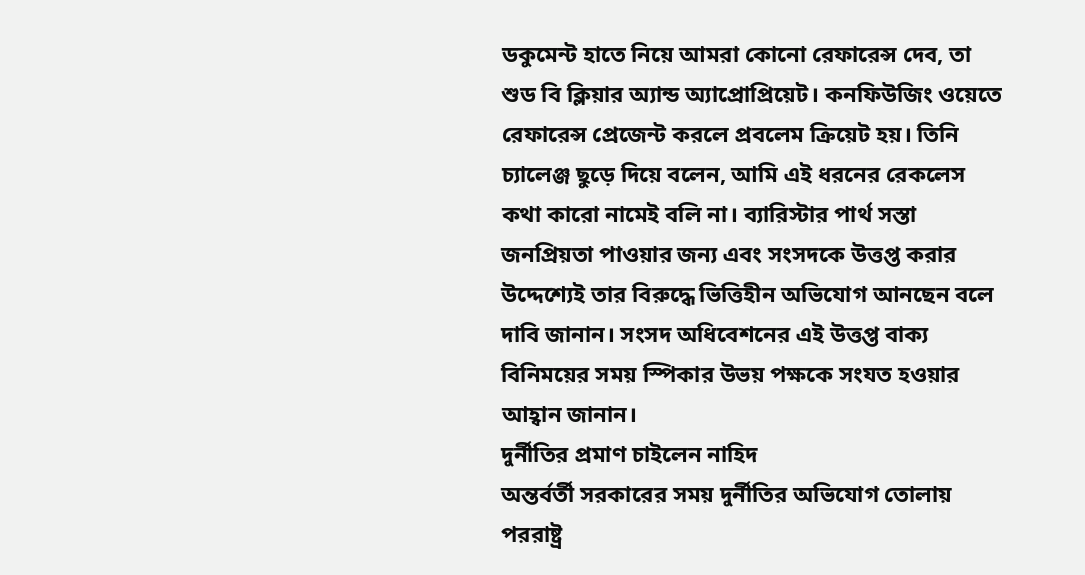ডকুমেন্ট হাতে নিয়ে আমরা কোনো রেফারেন্স দেব, তা শুড বি ক্লিয়ার অ্যান্ড অ্যাপ্রোপ্রিয়েট। কনফিউজিং ওয়েতে রেফারেন্স প্রেজেন্ট করলে প্রবলেম ক্রিয়েট হয়। তিনি চ্যালেঞ্জ ছুড়ে দিয়ে বলেন, আমি এই ধরনের রেকলেস কথা কারো নামেই বলি না। ব্যারিস্টার পার্থ সস্তা জনপ্রিয়তা পাওয়ার জন্য এবং সংসদকে উত্তপ্ত করার উদ্দেশ্যেই তার বিরুদ্ধে ভিত্তিহীন অভিযোগ আনছেন বলে দাবি জানান। সংসদ অধিবেশনের এই উত্তপ্ত বাক্য বিনিময়ের সময় স্পিকার উভয় পক্ষকে সংযত হওয়ার আহ্বান জানান।
দুর্নীতির প্রমাণ চাইলেন নাহিদ
অন্তর্বর্তী সরকারের সময় দুর্নীতির অভিযোগ তোলায় পররাষ্ট্র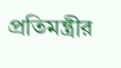প্রতিমন্ত্রীর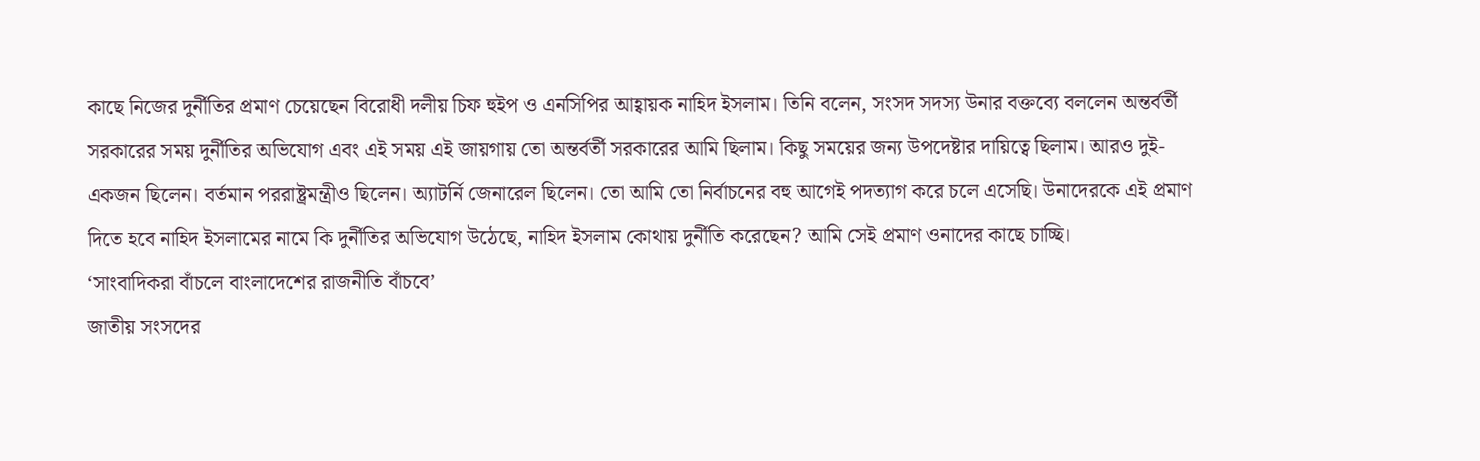কাছে নিজের দুর্নীতির প্রমাণ চেয়েছেন বিরোধী দলীয় চিফ হুইপ ও এনসিপির আহ্বায়ক নাহিদ ইসলাম। তিনি বলেন, সংসদ সদস্য উনার বক্তব্যে বললেন অন্তর্বর্তী সরকারের সময় দুর্নীতির অভিযোগ এবং এই সময় এই জায়গায় তো অন্তর্বর্তী সরকারের আমি ছিলাম। কিছু সময়ের জন্য উপদেষ্টার দায়িত্বে ছিলাম। আরও দুই-একজন ছিলেন। বর্তমান পররাষ্ট্রমন্ত্রীও ছিলেন। অ্যাটর্নি জেনারেল ছিলেন। তো আমি তো নির্বাচনের বহু আগেই পদত্যাগ করে চলে এসেছি। উনাদেরকে এই প্রমাণ দিতে হবে নাহিদ ইসলামের নামে কি দুর্নীতির অভিযোগ উঠেছে, নাহিদ ইসলাম কোথায় দুর্নীতি করেছেন? আমি সেই প্রমাণ ওনাদের কাছে চাচ্ছি।
‘সাংবাদিকরা বাঁচলে বাংলাদেশের রাজনীতি বাঁচবে’
জাতীয় সংসদের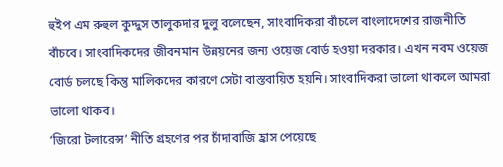হুইপ এম রুহুল কুদ্দুস তালুকদার দুলু বলেছেন, সাংবাদিকরা বাঁচলে বাংলাদেশের রাজনীতি বাঁচবে। সাংবাদিকদের জীবনমান উন্নয়নের জন্য ওয়েজ বোর্ড হওয়া দরকার। এখন নবম ওয়েজ বোর্ড চলছে কিন্তু মালিকদের কারণে সেটা বাস্তবায়িত হয়নি। সাংবাদিকরা ভালো থাকলে আমরা ভালো থাকব।
‘জিরো টলারেন্স’ নীতি গ্রহণের পর চাঁদাবাজি হ্রাস পেয়েছে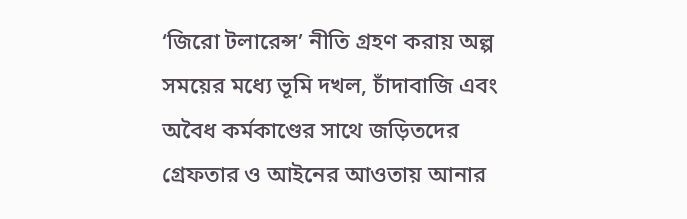‘জিরো টলারেন্স’ নীতি গ্রহণ করায় অল্প সময়ের মধ্যে ভূমি দখল, চাঁদাবাজি এবং অবৈধ কর্মকাণ্ডের সাথে জড়িতদের গ্রেফতার ও আইনের আওতায় আনার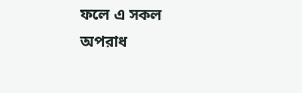ফলে এ সকল অপরাধ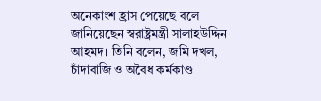অনেকাংশ হ্রাস পেয়েছে বলে জানিয়েছেন স্বরাষ্ট্রমন্ত্রী সালাহউদ্দিন আহমদ। তিনি বলেন, জমি দখল, চাঁদাবাজি ও অবৈধ কর্মকাণ্ড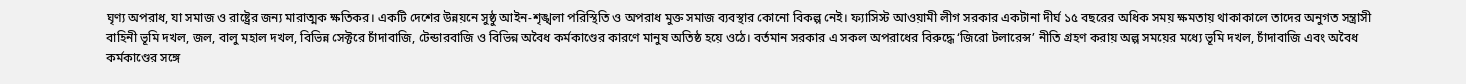ঘৃণ্য অপরাধ, যা সমাজ ও রাষ্ট্রের জন্য মারাত্মক ক্ষতিকর। একটি দেশের উন্নয়নে সুষ্ঠু আইন-শৃঙ্খলা পরিস্থিতি ও অপরাধ মুক্ত সমাজ ব্যবস্থার কোনো বিকল্প নেই। ফ্যাসিস্ট আওয়ামী লীগ সরকার একটানা দীর্ঘ ১৫ বছরের অধিক সময় ক্ষমতায় থাকাকালে তাদের অনুগত সন্ত্রাসী বাহিনী ভূমি দখল, জল, বালু মহাল দখল, বিভিন্ন সেক্টরে চাঁদাবাজি, টেন্ডারবাজি ও বিভিন্ন অবৈধ কর্মকাণ্ডের কারণে মানুষ অতিষ্ঠ হয়ে ওঠে। বর্তমান সরকার এ সকল অপরাধের বিরুদ্ধে ‘জিরো টলারেন্স’ নীতি গ্রহণ করায় অল্প সময়ের মধ্যে ভূমি দখল, চাঁদাবাজি এবং অবৈধ কর্মকাণ্ডের সঙ্গে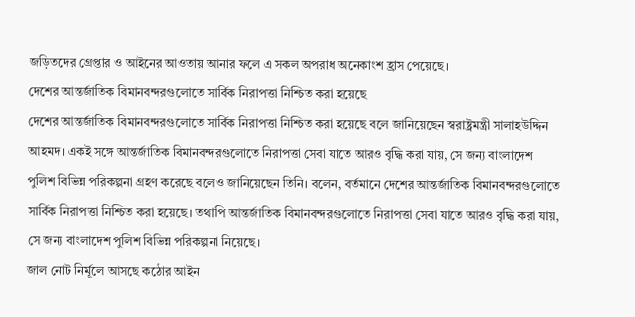জড়িতদের গ্রেপ্তার ও আইনের আওতায় আনার ফলে এ সকল অপরাধ অনেকাংশ হ্রাস পেয়েছে।
দেশের আন্তর্জাতিক বিমানবন্দরগুলোতে সার্বিক নিরাপত্তা নিশ্চিত করা হয়েছে
দেশের আন্তর্জাতিক বিমানবন্দরগুলোতে সার্বিক নিরাপত্তা নিশ্চিত করা হয়েছে বলে জানিয়েছেন স্বরাষ্ট্রমন্ত্রী সালাহউদ্দিন আহমদ। একই সঙ্গে আন্তর্জাতিক বিমানবন্দরগুলোতে নিরাপত্তা সেবা যাতে আরও বৃদ্ধি করা যায়, সে জন্য বাংলাদেশ পুলিশ বিভিন্ন পরিকল্পনা গ্রহণ করেছে বলেও জানিয়েছেন তিনি। বলেন, বর্তমানে দেশের আন্তর্জাতিক বিমানবন্দরগুলোতে সার্বিক নিরাপত্তা নিশ্চিত করা হয়েছে। তথাপি আন্তর্জাতিক বিমানবন্দরগুলোতে নিরাপত্তা সেবা যাতে আরও বৃদ্ধি করা যায়, সে জন্য বাংলাদেশ পুলিশ বিভিন্ন পরিকল্পনা নিয়েছে।
জাল নোট নির্মূলে আসছে কঠোর আইন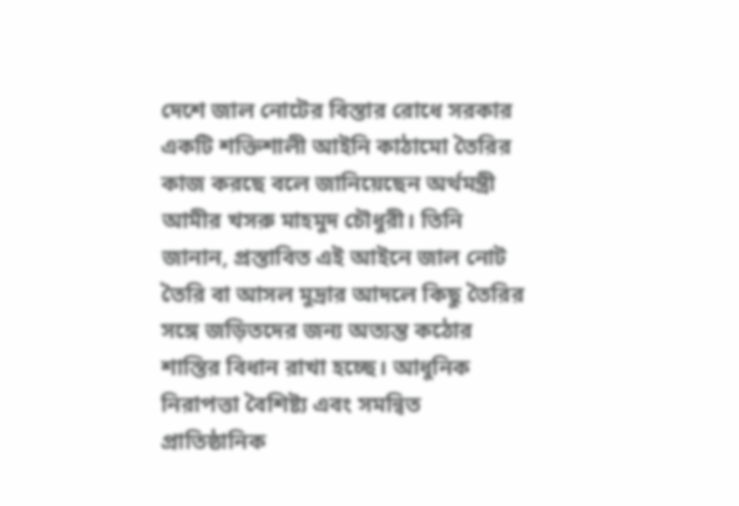দেশে জাল নোটের বিস্তার রোধে সরকার একটি শক্তিশালী আইনি কাঠামো তৈরির কাজ করছে বলে জানিয়েছেন অর্থমন্ত্রী আমীর খসরু মাহমুদ চৌধুরী। তিনি জানান, প্রস্তাবিত এই আইনে জাল নোট তৈরি বা আসল মুদ্রার আদলে কিছু তৈরির সঙ্গে জড়িতদের জন্য অত্যন্ত কঠোর শাস্তির বিধান রাখা হচ্ছে। আধুনিক নিরাপত্তা বৈশিষ্ট্য এবং সমন্বিত প্রাতিষ্ঠানিক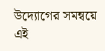উদ্যোগের সমন্বয়ে এই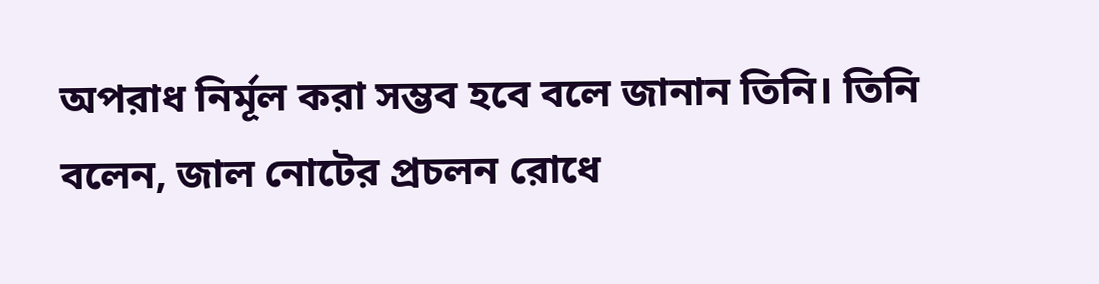অপরাধ নির্মূল করা সম্ভব হবে বলে জানান তিনি। তিনি বলেন, জাল নোটের প্রচলন রোধে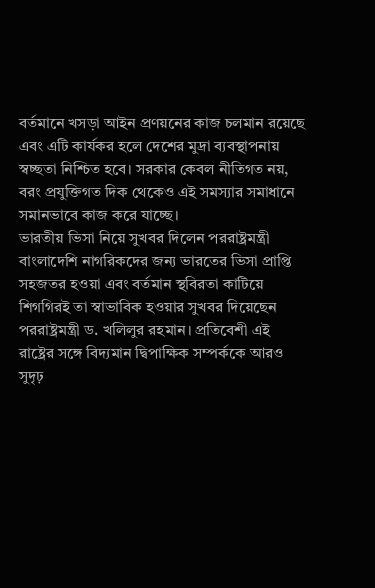বর্তমানে খসড়া আইন প্রণয়নের কাজ চলমান রয়েছে এবং এটি কার্যকর হলে দেশের মুদ্রা ব্যবস্থাপনায় স্বচ্ছতা নিশ্চিত হবে। সরকার কেবল নীতিগত নয়, বরং প্রযুক্তিগত দিক থেকেও এই সমস্যার সমাধানে সমানভাবে কাজ করে যাচ্ছে।
ভারতীয় ভিসা নিয়ে সুখবর দিলেন পররাষ্ট্রমন্ত্রী
বাংলাদেশি নাগরিকদের জন্য ভারতের ভিসা প্রাপ্তি সহজতর হওয়া এবং বর্তমান স্থবিরতা কাটিয়ে শিগগিরই তা স্বাভাবিক হওয়ার সুখবর দিয়েছেন পররাষ্ট্রমন্ত্রী ড. খলিলুর রহমান। প্রতিবেশী এই রাষ্ট্রের সঙ্গে বিদ্যমান দ্বিপাক্ষিক সম্পর্ককে আরও সুদৃঢ়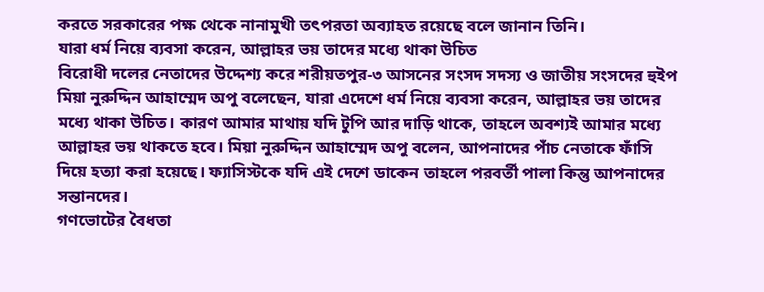করতে সরকারের পক্ষ থেকে নানামুখী তৎপরতা অব্যাহত রয়েছে বলে জানান তিনি।
যারা ধর্ম নিয়ে ব্যবসা করেন, আল্লাহর ভয় তাদের মধ্যে থাকা উচিত
বিরোধী দলের নেতাদের উদ্দেশ্য করে শরীয়তপুর-৩ আসনের সংসদ সদস্য ও জাতীয় সংসদের হুইপ মিয়া নুরুদ্দিন আহাম্মেদ অপু বলেছেন, যারা এদেশে ধর্ম নিয়ে ব্যবসা করেন, আল্লাহর ভয় তাদের মধ্যে থাকা উচিত। কারণ আমার মাথায় যদি টুপি আর দাড়ি থাকে, তাহলে অবশ্যই আমার মধ্যে আল্লাহর ভয় থাকতে হবে। মিয়া নুরুদ্দিন আহাম্মেদ অপু বলেন, আপনাদের পাঁচ নেতাকে ফাঁসি দিয়ে হত্যা করা হয়েছে। ফ্যাসিস্টকে যদি এই দেশে ডাকেন তাহলে পরবর্তী পালা কিন্তু আপনাদের সন্তানদের।
গণভোটের বৈধতা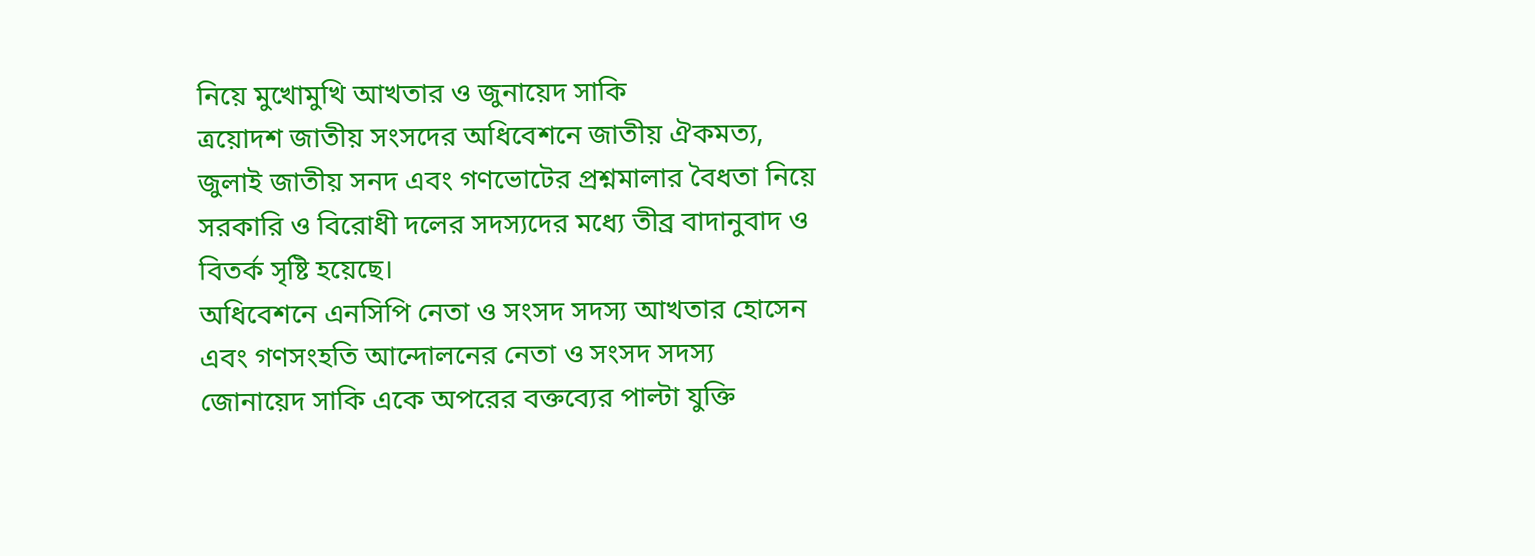নিয়ে মুখোমুখি আখতার ও জুনায়েদ সাকি
ত্রয়োদশ জাতীয় সংসদের অধিবেশনে জাতীয় ঐকমত্য, জুলাই জাতীয় সনদ এবং গণভোটের প্রশ্নমালার বৈধতা নিয়ে সরকারি ও বিরোধী দলের সদস্যদের মধ্যে তীব্র বাদানুবাদ ও বিতর্ক সৃষ্টি হয়েছে।
অধিবেশনে এনসিপি নেতা ও সংসদ সদস্য আখতার হোসেন এবং গণসংহতি আন্দোলনের নেতা ও সংসদ সদস্য জোনায়েদ সাকি একে অপরের বক্তব্যের পাল্টা যুক্তি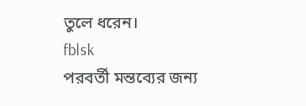তুলে ধরেন।
fblsk
পরবর্তী মন্তব্যের জন্য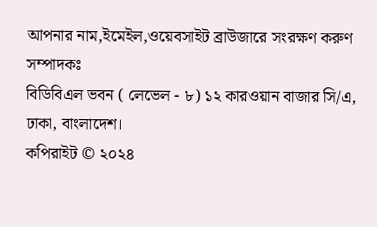আপনার নাম,ইমেইল,ওয়েবসাইট ব্রাউজারে সংরক্ষণ করুণ
সম্পাদকঃ
বিডিবিএল ভবন ( লেভেল - ৮) ১২ কারওয়ান বাজার সি/এ, ঢাকা, বাংলাদেশ।
কপিরাইট © ২০২৪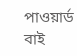পাওয়ার্ড বাই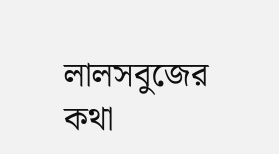লালসবুজের কথা